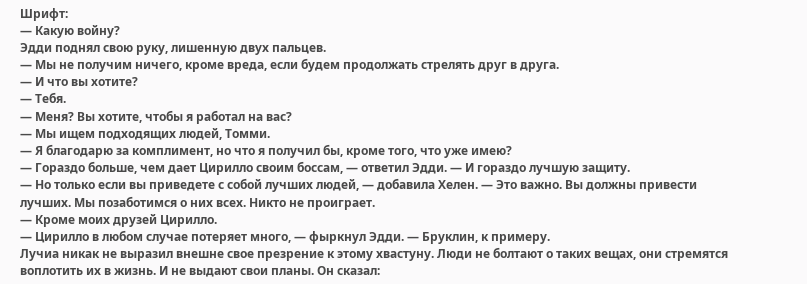Шрифт:
— Какую войну?
Эдди поднял свою руку, лишенную двух пальцев.
— Мы не получим ничего, кроме вреда, если будем продолжать стрелять друг в друга.
— И что вы хотите?
— Тебя.
— Меня? Вы хотите, чтобы я работал на вас?
— Мы ищем подходящих людей, Томми.
— Я благодарю за комплимент, но что я получил бы, кроме того, что уже имею?
— Гораздо больше, чем дает Цирилло своим боссам, — ответил Эдди. — И гораздо лучшую защиту.
— Но только если вы приведете с собой лучших людей, — добавила Хелен. — Это важно. Вы должны привести лучших. Мы позаботимся о них всех. Никто не проиграет.
— Кроме моих друзей Цирилло.
— Цирилло в любом случае потеряет много, — фыркнул Эдди. — Бруклин, к примеру.
Лучиа никак не выразил внешне свое презрение к этому хвастуну. Люди не болтают о таких вещах, они стремятся воплотить их в жизнь. И не выдают свои планы. Он сказал: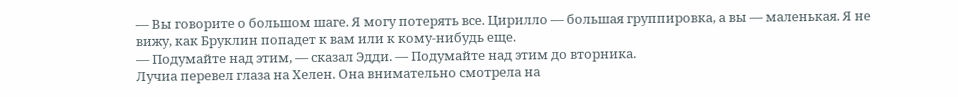— Вы говорите о большом шаге. Я могу потерять все. Цирилло — большая группировка, а вы — маленькая. Я не вижу, как Бруклин попадет к вам или к кому-нибудь еще.
— Подумайте над этим, — сказал Эдди. — Подумайте над этим до вторника.
Лучиа перевел глаза на Хелен. Она внимательно смотрела на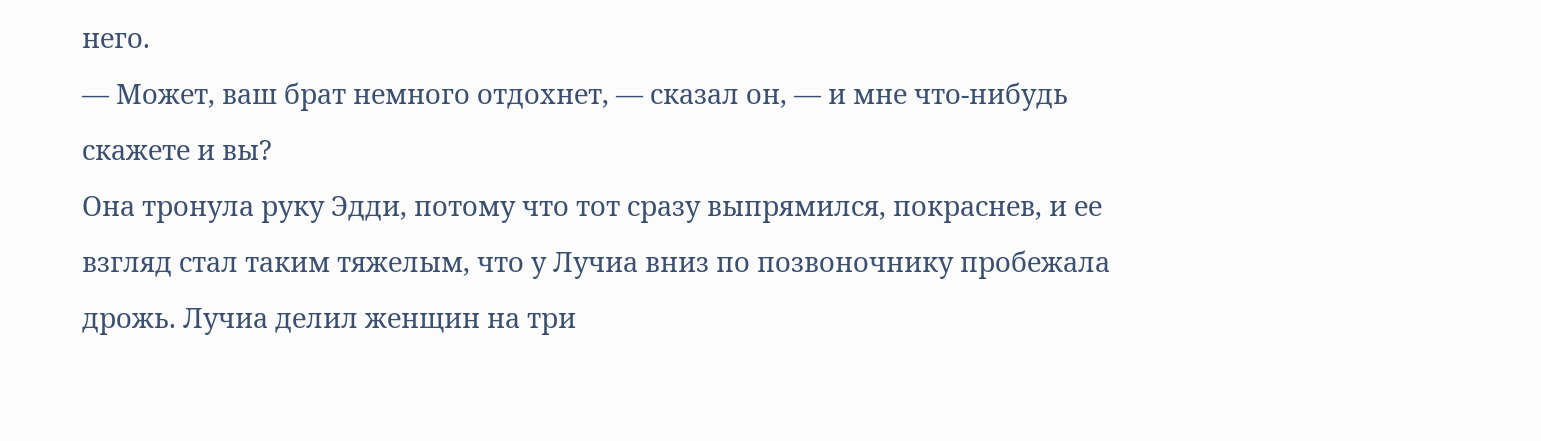него.
— Может, ваш брат немного отдохнет, — сказал он, — и мне что-нибудь скажете и вы?
Она тронула руку Эдди, потому что тот сразу выпрямился, покраснев, и ее взгляд стал таким тяжелым, что у Лучиа вниз по позвоночнику пробежала дрожь. Лучиа делил женщин на три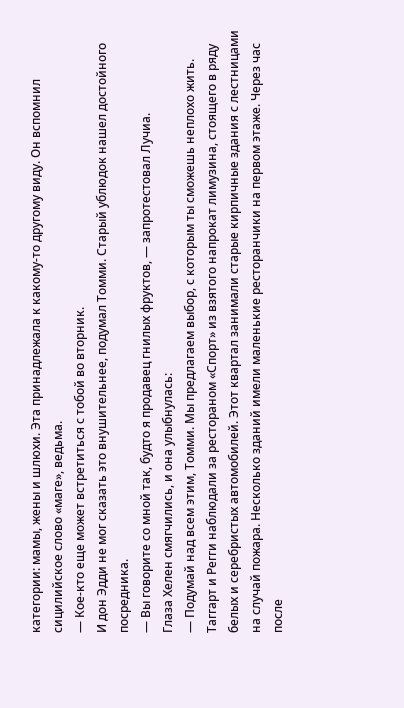категории: мамы, жены и шлюхи. Эта принадлежала к какому-то другому виду. Он вспомнил сицилийское слово «маге», ведьма.
— Кое-кто еще может встретиться с тобой во вторник.
И дон Эдди не мог сказать это внушительнее, подумал Томми. Старый ублюдок нашел достойного посредника.
— Вы говорите со мной так, будто я продавец гнилых фруктов, — запротестовал Лучиа.
Глаза Хелен смягчились, и она улыбнулась:
— Подумай над всем этим, Томми. Мы предлагаем выбор, с которым ты сможешь неплохо жить.
Таггарт и Регги наблюдали за рестораном «Спорт» из взятого напрокат лимузина, стоящего в ряду белых и серебристых автомобилей. Этот квартал занимали старые кирпичные здания с лестницами на случай пожара. Несколько зданий имели маленькие ресторанчики на первом этаже. Через час после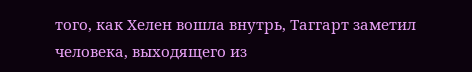того, как Хелен вошла внутрь, Таггарт заметил человека, выходящего из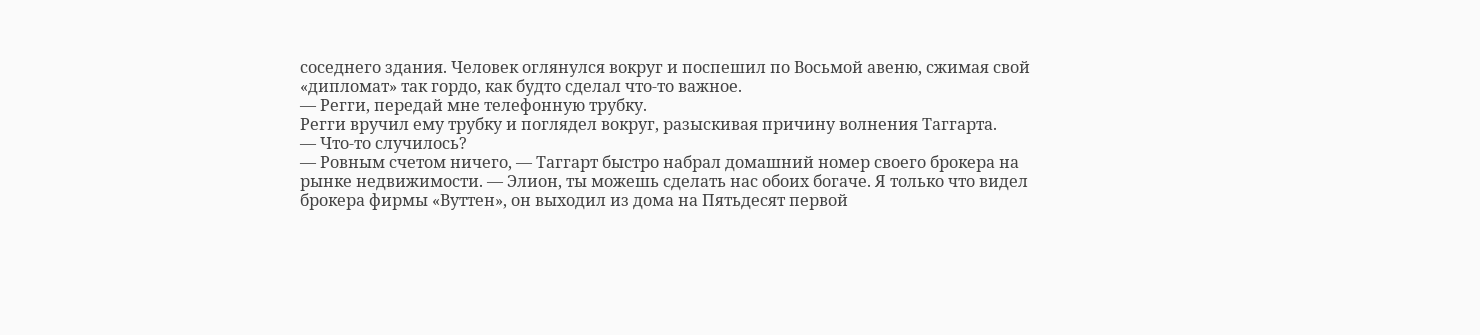соседнего здания. Человек оглянулся вокруг и поспешил по Восьмой авеню, сжимая свой «дипломат» так гордо, как будто сделал что-то важное.
— Регги, передай мне телефонную трубку.
Регги вручил ему трубку и поглядел вокруг, разыскивая причину волнения Таггарта.
— Что-то случилось?
— Ровным счетом ничего, — Таггарт быстро набрал домашний номер своего брокера на рынке недвижимости. — Элион, ты можешь сделать нас обоих богаче. Я только что видел брокера фирмы «Вуттен», он выходил из дома на Пятьдесят первой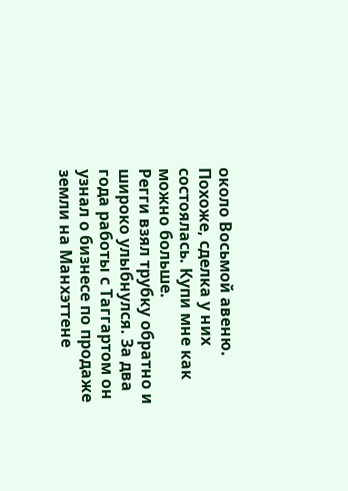около Восьмой авеню. Похоже, сделка у них состоялась. Купи мне как можно больше.
Регги взял трубку обратно и широко улыбнулся. За два года работы с Таггартом он узнал о бизнесе по продаже земли на Манхэттене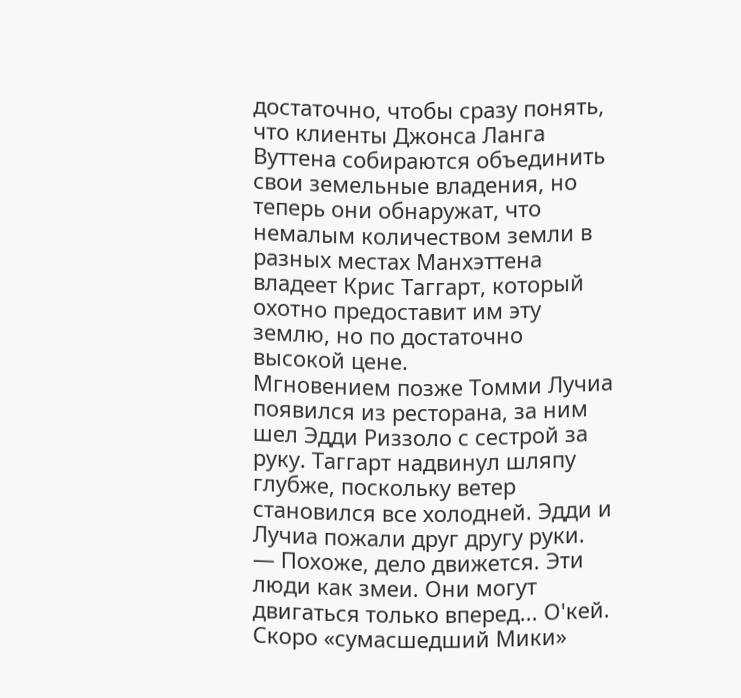достаточно, чтобы сразу понять, что клиенты Джонса Ланга Вуттена собираются объединить свои земельные владения, но теперь они обнаружат, что немалым количеством земли в разных местах Манхэттена владеет Крис Таггарт, который охотно предоставит им эту землю, но по достаточно высокой цене.
Мгновением позже Томми Лучиа появился из ресторана, за ним шел Эдди Риззоло с сестрой за руку. Таггарт надвинул шляпу глубже, поскольку ветер становился все холодней. Эдди и Лучиа пожали друг другу руки.
— Похоже, дело движется. Эти люди как змеи. Они могут двигаться только вперед... О'кей. Скоро «сумасшедший Мики»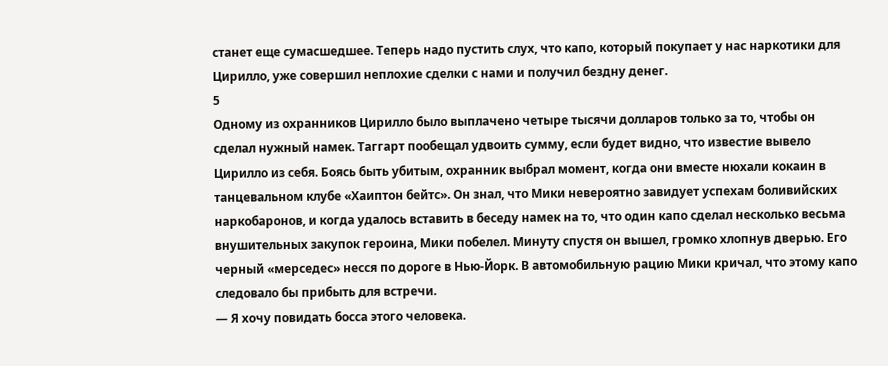станет еще сумасшедшее. Теперь надо пустить слух, что капо, который покупает у нас наркотики для Цирилло, уже совершил неплохие сделки с нами и получил бездну денег.
5
Одному из охранников Цирилло было выплачено четыре тысячи долларов только за то, чтобы он сделал нужный намек. Таггарт пообещал удвоить сумму, если будет видно, что известие вывело Цирилло из себя. Боясь быть убитым, охранник выбрал момент, когда они вместе нюхали кокаин в танцевальном клубе «Хаиптон бейтс». Он знал, что Мики невероятно завидует успехам боливийских наркобаронов, и когда удалось вставить в беседу намек на то, что один капо сделал несколько весьма внушительных закупок героина, Мики побелел. Минуту спустя он вышел, громко хлопнув дверью. Его черный «мерседес» несся по дороге в Нью-Йорк. В автомобильную рацию Мики кричал, что этому капо следовало бы прибыть для встречи.
— Я хочу повидать босса этого человека.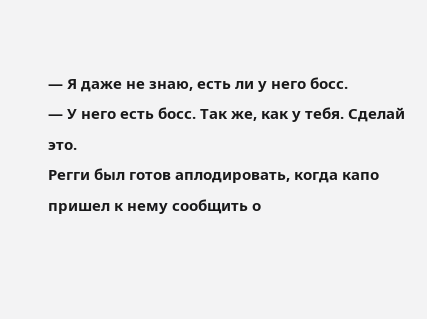— Я даже не знаю, есть ли у него босс.
— У него есть босс. Так же, как у тебя. Сделай это.
Регги был готов аплодировать, когда капо пришел к нему сообщить о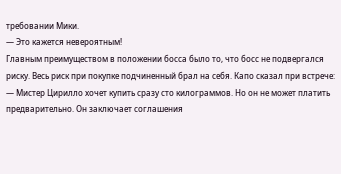требовании Мики.
— Это кажется невероятным!
Главным преимуществом в положении босса было то, что босс не подвергался риску. Весь риск при покупке подчиненный брал на себя. Капо сказал при встрече:
— Мистер Цирилло хочет купить сразу сто килограммов. Но он не может платить предварительно. Он заключает соглашения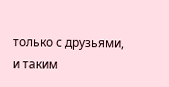только с друзьями, и таким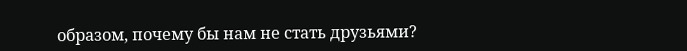образом, почему бы нам не стать друзьями?